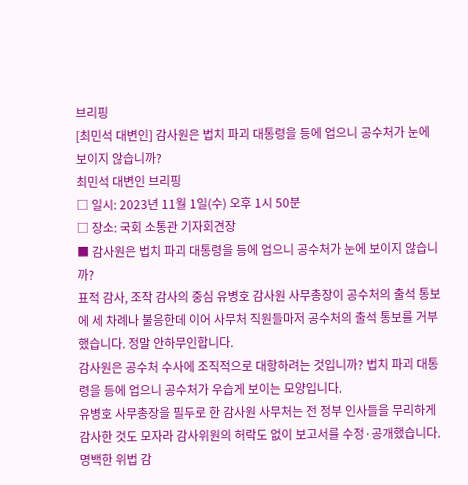브리핑
[최민석 대변인] 감사원은 법치 파괴 대통령을 등에 업으니 공수처가 눈에 보이지 않습니까?
최민석 대변인 브리핑
□ 일시: 2023년 11월 1일(수) 오후 1시 50분
□ 장소: 국회 소통관 기자회견장
■ 감사원은 법치 파괴 대통령을 등에 업으니 공수처가 눈에 보이지 않습니까?
표적 감사, 조작 감사의 중심 유병호 감사원 사무총장이 공수처의 출석 통보에 세 차례나 불응한데 이어 사무처 직원들마저 공수처의 출석 통보를 거부했습니다. 정말 안하무인합니다.
감사원은 공수처 수사에 조직적으로 대항하려는 것입니까? 법치 파괴 대통령을 등에 업으니 공수처가 우습게 보이는 모양입니다.
유병호 사무총장을 필두로 한 감사원 사무처는 전 정부 인사들을 무리하게 감사한 것도 모자라 감사위원의 허락도 없이 보고서를 수정·공개했습니다.
명백한 위법 감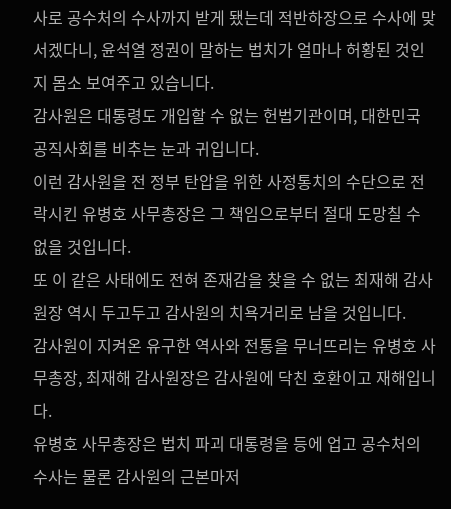사로 공수처의 수사까지 받게 됐는데 적반하장으로 수사에 맞서겠다니, 윤석열 정권이 말하는 법치가 얼마나 허황된 것인지 몸소 보여주고 있습니다.
감사원은 대통령도 개입할 수 없는 헌법기관이며, 대한민국 공직사회를 비추는 눈과 귀입니다.
이런 감사원을 전 정부 탄압을 위한 사정통치의 수단으로 전락시킨 유병호 사무총장은 그 책임으로부터 절대 도망칠 수 없을 것입니다.
또 이 같은 사태에도 전혀 존재감을 찾을 수 없는 최재해 감사원장 역시 두고두고 감사원의 치욕거리로 남을 것입니다.
감사원이 지켜온 유구한 역사와 전통을 무너뜨리는 유병호 사무총장, 최재해 감사원장은 감사원에 닥친 호환이고 재해입니다.
유병호 사무총장은 법치 파괴 대통령을 등에 업고 공수처의 수사는 물론 감사원의 근본마저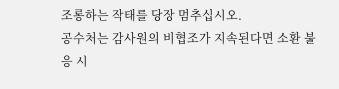조롱하는 작태를 당장 멈추십시오.
공수처는 감사원의 비협조가 지속된다면 소환 불응 시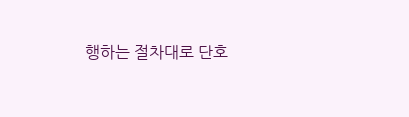행하는 절차대로 단호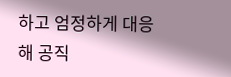하고 엄정하게 대응해 공직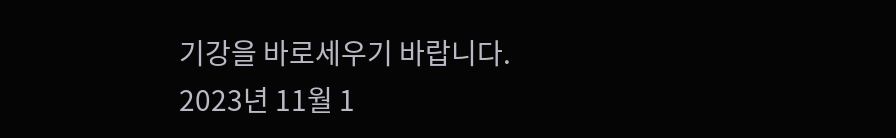기강을 바로세우기 바랍니다.
2023년 11월 1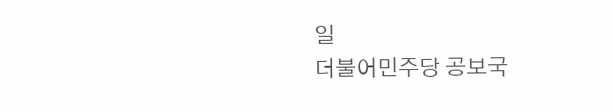일
더불어민주당 공보국